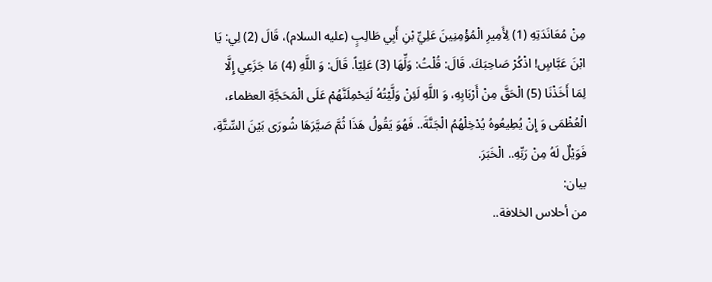مِنْ مُعَانَدَتِهِ (1) لِأَمِيرِ الْمُؤْمِنِينَ عَلِيِّ بْنِ أَبِي طَالِبٍ (عليه السلام)، قَالَ (2) لِي: يَا ابْنَ عَبَّاسٍ! اذْكُرْ صَاحِبَكَ. قَالَ: قُلْتُ: وَلِّهَا (3) عَلِيّاً. قَالَ: وَ اللَّهِ (4) مَا جَزَعِي إِلَّا لِمَا أَخَذْنَا (5) الْحَقَّ مِنْ أَرْبَابِهِ، وَ اللَّهِ لَئِنْ وَلَّيْتُهُ لَيَحْمِلَنَّهُمْ عَلَى الْمَحَجَّةِ العظماء، الْعُظْمَى وَ إِنْ يُطِيعُوهُ يُدْخِلْهُمُ الْجَنَّةَ.. فَهُوَ يَقُولُ هَذَا ثُمَّ صَيَّرَهَا شُورَى بَيْنَ السِّتَّةِ، فَوَيْلٌ لَهُ مِنْ رَبِّهِ.. الْخَبَرَ.
بيان:
من أحلاس الخلافة..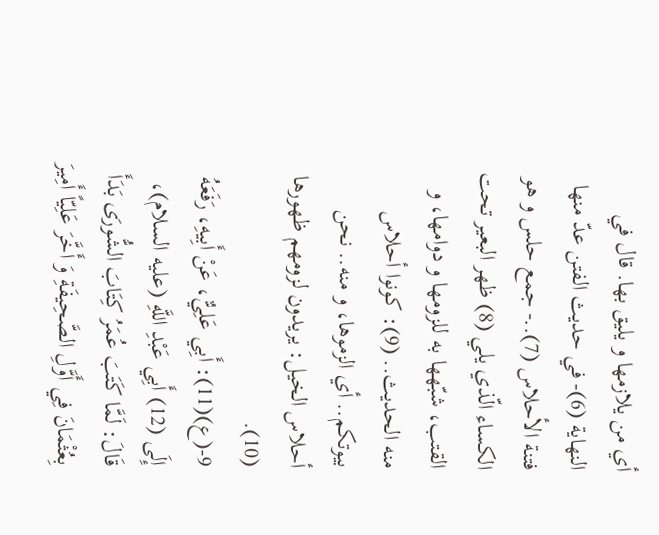أي من يلازمها و يليق بها. قال في النهاية (6)- في حديث الفتن عدّ منها فتنة الأحلاس (7)..- جمع حلس و هو الكساء الّذي يلي (8) ظهر البعير تحت القتب، شبّهها به للزومها و دوامها، و منه الحديث.. (9): كونوا أحلاس بيوتكم.. أي الزموها، و منه.. نحن أحلاس الخيل: يريدون لزومهم ظهورها (10).
9-(ع)(11): أَبِي عَلِيٌّ، عَنْ أَبِيهِ، رَفَعَهُ إِلَى (12) أَبِي عَبْدِ اللَّهِ (عليه السلام)، قَالَ: لَمَّا كَتَبَ عُمَرُ كِتَابَ الشُّورَى بَدَأَ بِعُثْمَانَ فِي أَوَّلِ الصَّحِيفَةِ وَ أَخَّرَ عَلِيّاً أَمِيرَ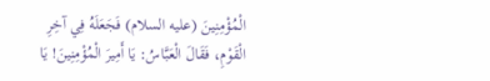الْمُؤْمِنِينَ (عليه السلام) فَجَعَلَهُ فِي آخِرِ الْقَوْمِ، فَقَالَ الْعَبَّاسُ: يَا أَمِيرَ الْمُؤْمِنِينَ! يَا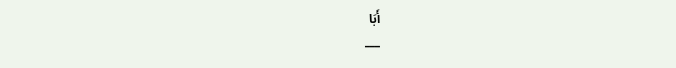أَبَا
___